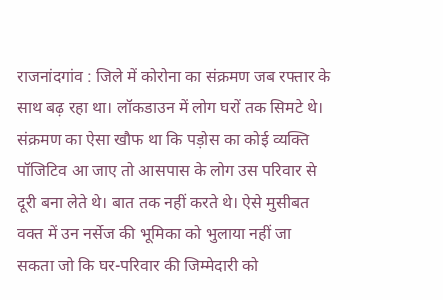राजनांदगांव : जिले में कोरोना का संक्रमण जब रफ्तार के साथ बढ़ रहा था। लॉकडाउन में लोग घरों तक सिमटे थे। संक्रमण का ऐसा खौफ था कि पड़ोस का कोई व्यक्ति पॉजिटिव आ जाए तो आसपास के लोग उस परिवार से दूरी बना लेते थे। बात तक नहीं करते थे। ऐसे मुसीबत वक्त में उन नर्सेज की भूमिका को भुलाया नहीं जा सकता जो कि घर-परिवार की जिम्मेदारी को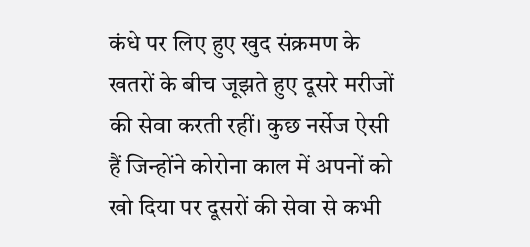कंधे पर लिए हुए खुद संक्रमण के खतरों के बीच जूझते हुए दूसरे मरीजों की सेवा करती रहीं। कुछ नर्सेज ऐसी हैं जिन्होंने कोरोना काल में अपनों को खो दिया पर दूसरों की सेवा से कभी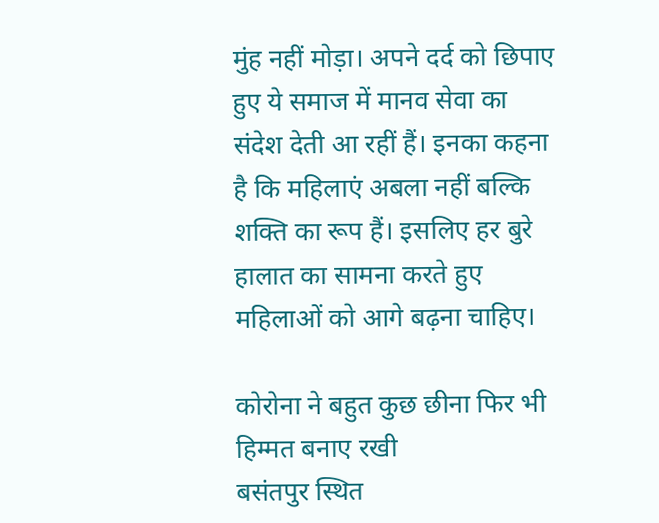मुंह नहीं मोड़ा। अपने दर्द को छिपाए हुए ये समाज में मानव सेवा का संदेश देती आ रहीं हैं। इनका कहना है कि महिलाएं अबला नहीं बल्कि शक्ति का रूप हैं। इसलिए हर बुरे हालात का सामना करते हुए महिलाओं को आगे बढ़ना चाहिए।

कोरोना ने बहुत कुछ छीना फिर भी हिम्मत बनाए रखी
बसंतपुर स्थित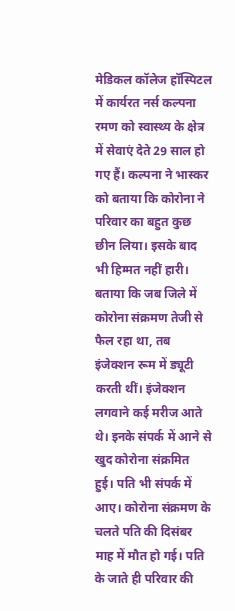मेडिकल कॉलेज हॉस्पिटल में कार्यरत नर्स कल्पना रमण को स्वास्थ्य के क्षेत्र में सेवाएं देते 29 साल हो गए हैं। कल्पना ने भास्कर को बताया कि कोरोना ने परिवार का बहुत कुछ छीन लिया। इसके बाद भी हिम्मत नहीं हारी। बताया कि जब जिले में कोरोना संक्रमण तेजी से फैल रहा था, तब इंजेक्शन रूम में ड्यूटी करती थीं। इंजेक्शन लगवाने कई मरीज आते थे। इनके संपर्क में आने से खुद कोरोना संक्रमित हुई। पति भी संपर्क में आए। कोरोना संक्रमण के चलते पति की दिसंबर माह में मौत हो गई। पति के जाते ही परिवार की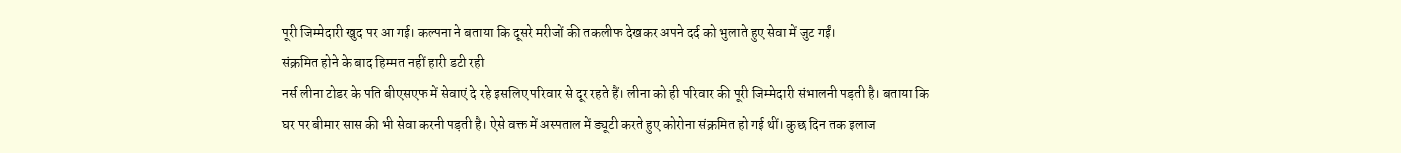पूरी जिम्मेदारी खुद पर आ गई। कल्पना ने बताया कि दूसरे मरीजों की तकलीफ देखकर अपने दर्द को भुलाते हुए सेवा में जुट गईं।
संक्रमित होने के बाद हिम्मत नहीं हारी डटी रही
नर्स लीना टोडर के पति बीएसएफ में सेवाएं दे रहे इसलिए परिवार से दूर रहते हैं। लीना को ही परिवार की पूरी जिम्मेदारी संभालनी पड़ती है। बताया कि घर पर बीमार सास की भी सेवा करनी पड़ती है। ऐसे वक्त में अस्पताल में ड्यूटी करते हुए कोरोना संक्रमित हो गई थीं। कुछ दिन तक इलाज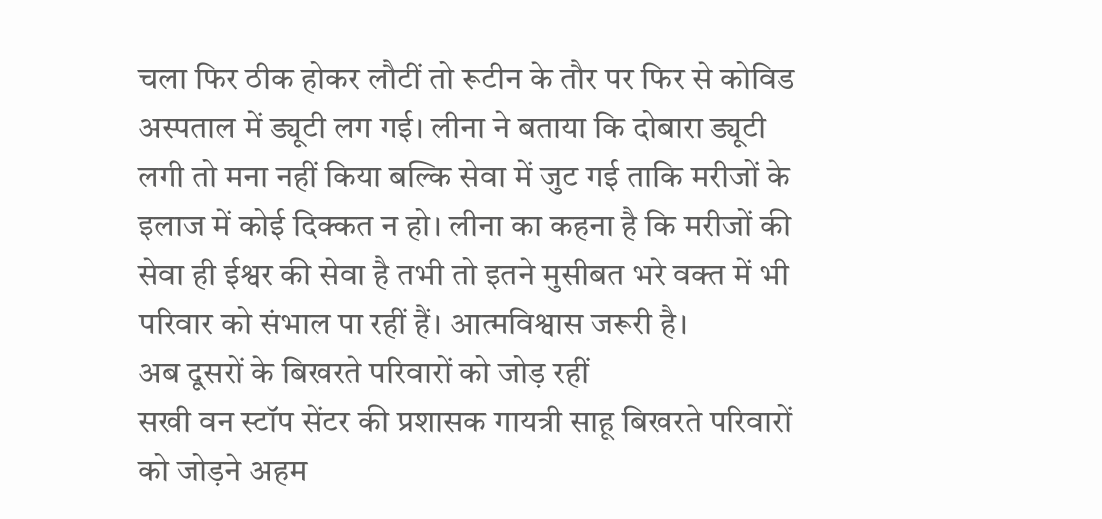चला फिर ठीक होकर लौटीं तो रूटीन के तौर पर फिर से कोविड अस्पताल में ड्यूटी लग गई। लीना ने बताया कि दोबारा ड्यूटी लगी तो मना नहीं किया बल्कि सेवा में जुट गई ताकि मरीजों के इलाज में कोई दिक्कत न हो। लीना का कहना है कि मरीजों की सेवा ही ईश्वर की सेवा है तभी तो इतने मुसीबत भरे वक्त में भी परिवार को संभाल पा रहीं हैं। आत्मविश्वास जरूरी है।
अब दूसरों के बिखरते परिवारों को जोड़ रहीं
सखी वन स्टॉप सेंटर की प्रशासक गायत्री साहू बिखरते परिवारों को जोड़ने अहम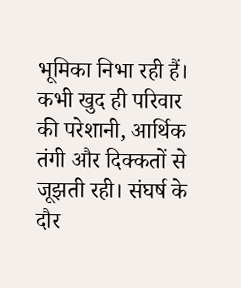भूमिका निभा रही हैं। कभी खुद ही परिवार की परेशानी, आर्थिक तंगी और दिक्कतों से जूझती रही। संघर्ष के दौर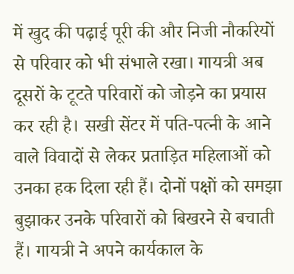में खुद की पढ़ाई पूरी की और निजी नौकरियों से परिवार को भी संभाले रखा। गायत्री अब दूसरों के टूटते परिवारों को जोड़ने का प्रयास कर रही है। सखी सेंटर में पति-पत्नी के आने वाले विवादों से लेकर प्रताड़ित महिलाओं को उनका हक दिला रही हैं। दोनों पक्षों को समझा बुझाकर उनके परिवारों को बिखरने से बचाती हैं। गायत्री ने अपने कार्यकाल के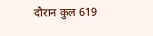दौरान कुल 619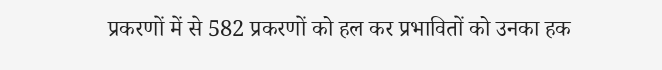प्रकरणों में से 582 प्रकरणों को हल कर प्रभावितों को उनका हक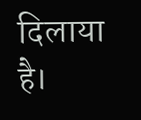दिलाया है।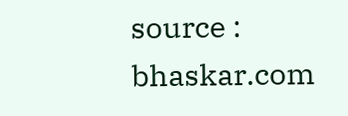source : bhaskar.com